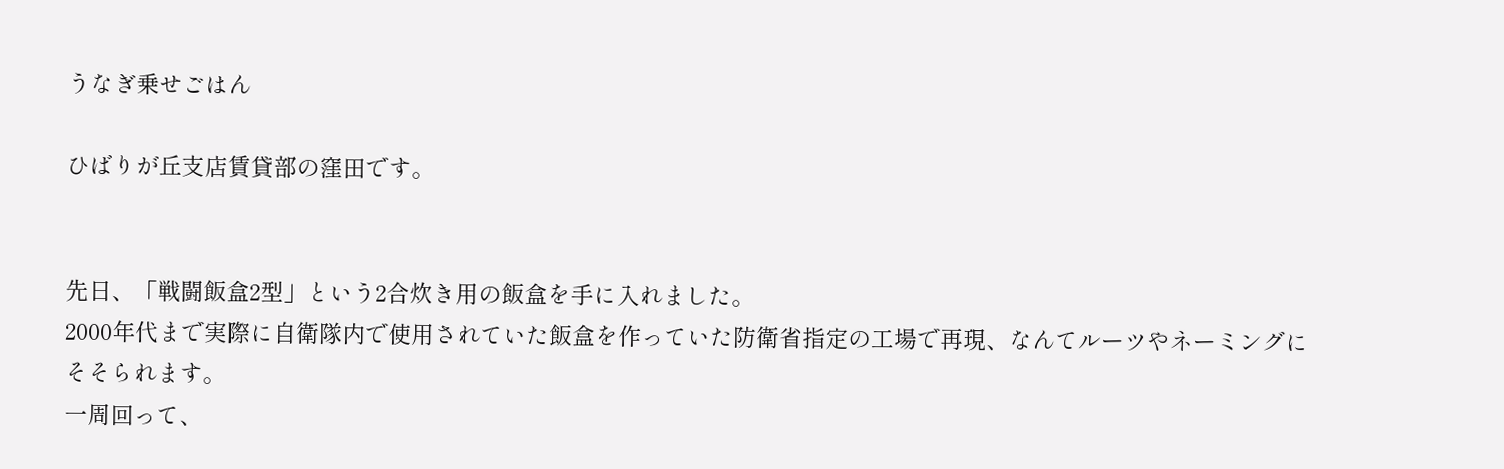うなぎ乗せごはん

ひばりが丘支店賃貸部の窪田です。


先日、「戦闘飯盒2型」という2合炊き用の飯盒を手に入れました。
2000年代まで実際に自衛隊内で使用されていた飯盒を作っていた防衛省指定の工場で再現、なんてルーツやネーミングにそそられます。
一周回って、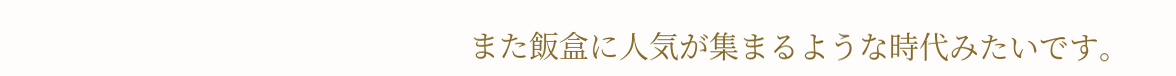また飯盒に人気が集まるような時代みたいです。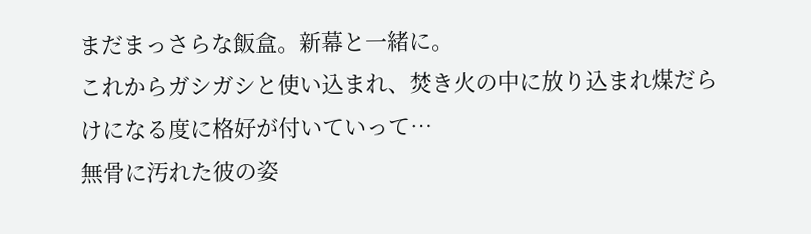まだまっさらな飯盒。新幕と一緒に。
これからガシガシと使い込まれ、焚き火の中に放り込まれ煤だらけになる度に格好が付いていって…
無骨に汚れた彼の姿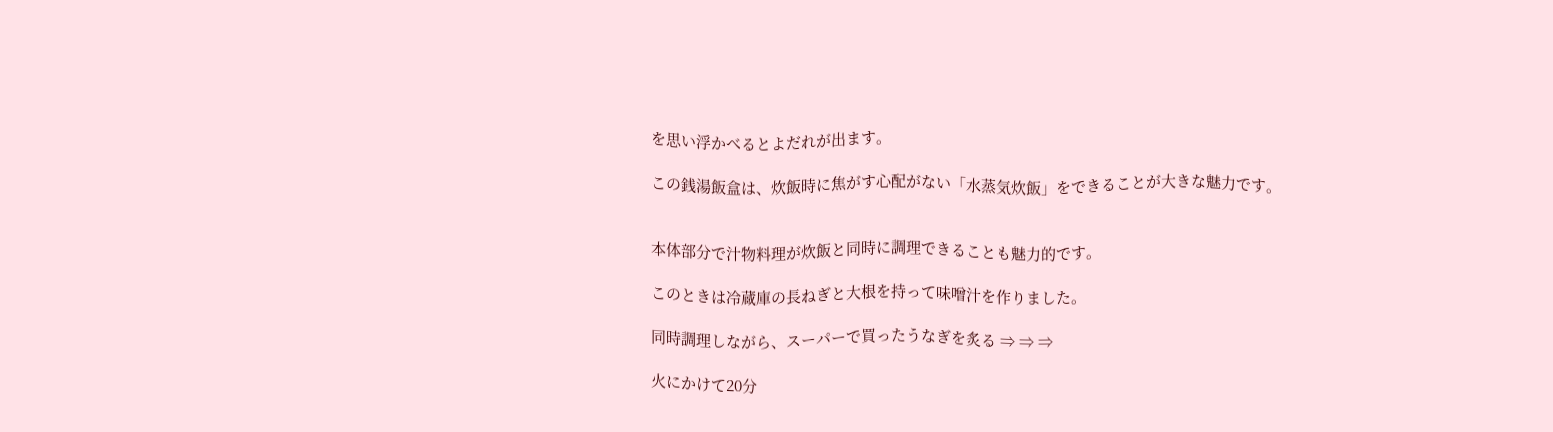を思い浮かべるとよだれが出ます。

この銭湯飯盒は、炊飯時に焦がす心配がない「水蒸気炊飯」をできることが大きな魅力です。


本体部分で汁物料理が炊飯と同時に調理できることも魅力的です。

このときは冷蔵庫の長ねぎと大根を持って味噌汁を作りました。

同時調理しながら、スーパーで買ったうなぎを炙る ⇒ ⇒ ⇒

火にかけて20分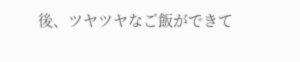後、ツヤツヤなご飯ができて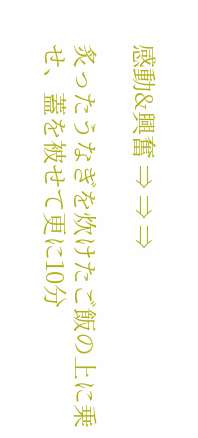感動&興奮 ⇒ ⇒ ⇒

炙ったうなぎを炊けたご飯の上に乗せ、蓋を被せて更に10分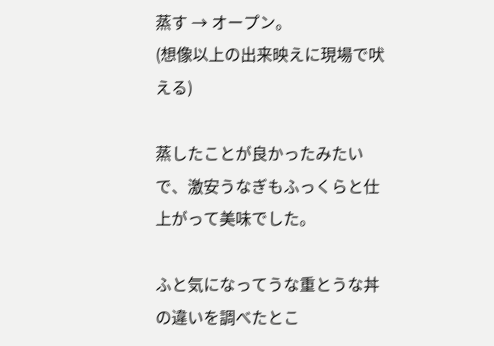蒸す → オープン。
(想像以上の出来映えに現場で吠える)

蒸したことが良かったみたいで、激安うなぎもふっくらと仕上がって美味でした。

ふと気になってうな重とうな丼の違いを調べたとこ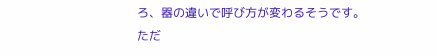ろ、器の違いで呼び方が変わるそうです。
ただ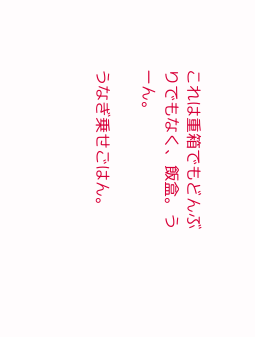これは重箱でもどんぶりでもなく、飯盒。うーん。

うなぎ乗せごはん。